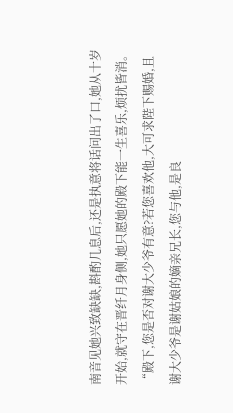南音见她兴致缺缺,斟酌几息后,还是执意将话问出了口,她从十岁开始,就守在晋纤月身侧,她只愿她的殿下能一生喜乐,烦扰皆消。
“殿下,您是否对谢大少爷有意?若您喜欢他,大可求陛下赐婚,且谢大少爷是谢姑娘的嫡亲兄长,您与他,是良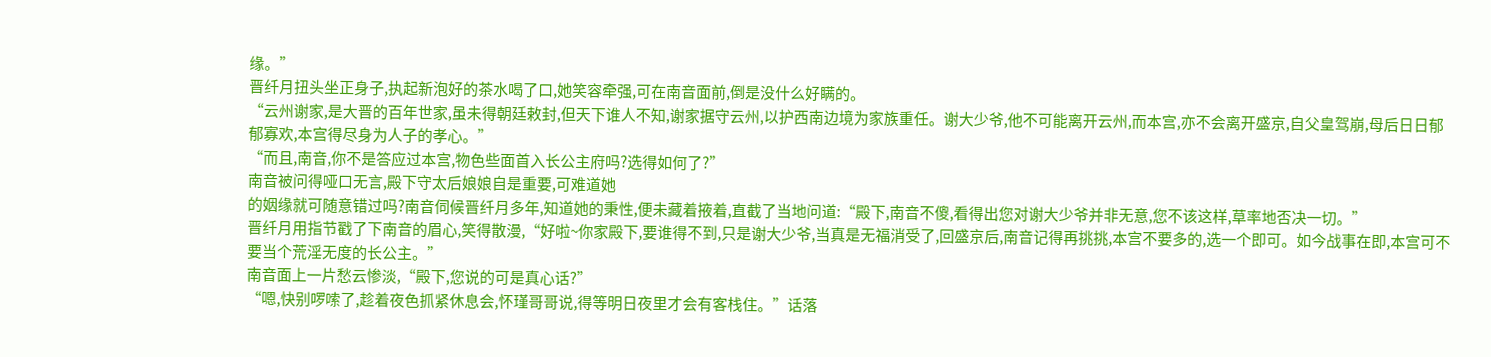缘。”
晋纤月扭头坐正身子,执起新泡好的茶水喝了口,她笑容牵强,可在南音面前,倒是没什么好瞒的。
“云州谢家,是大晋的百年世家,虽未得朝廷敕封,但天下谁人不知,谢家据守云州,以护西南边境为家族重任。谢大少爷,他不可能离开云州,而本宫,亦不会离开盛京,自父皇驾崩,母后日日郁郁寡欢,本宫得尽身为人子的孝心。”
“而且,南音,你不是答应过本宫,物色些面首入长公主府吗?选得如何了?”
南音被问得哑口无言,殿下守太后娘娘自是重要,可难道她
的姻缘就可随意错过吗?南音伺候晋纤月多年,知道她的秉性,便未藏着掖着,直截了当地问道:“殿下,南音不傻,看得出您对谢大少爷并非无意,您不该这样,草率地否决一切。”
晋纤月用指节戳了下南音的眉心,笑得散漫,“好啦~你家殿下,要谁得不到,只是谢大少爷,当真是无福消受了,回盛京后,南音记得再挑挑,本宫不要多的,选一个即可。如今战事在即,本宫可不要当个荒淫无度的长公主。”
南音面上一片愁云惨淡,“殿下,您说的可是真心话?”
“嗯,快别啰嗦了,趁着夜色抓紧休息会,怀瑾哥哥说,得等明日夜里才会有客栈住。”话落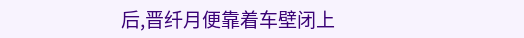后,晋纤月便靠着车壁闭上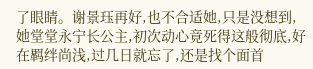了眼睛。谢景珏再好,也不合适她,只是没想到,她堂堂永宁长公主,初次动心竟死得这般彻底,好在羁绊尚浅,过几日就忘了,还是找个面首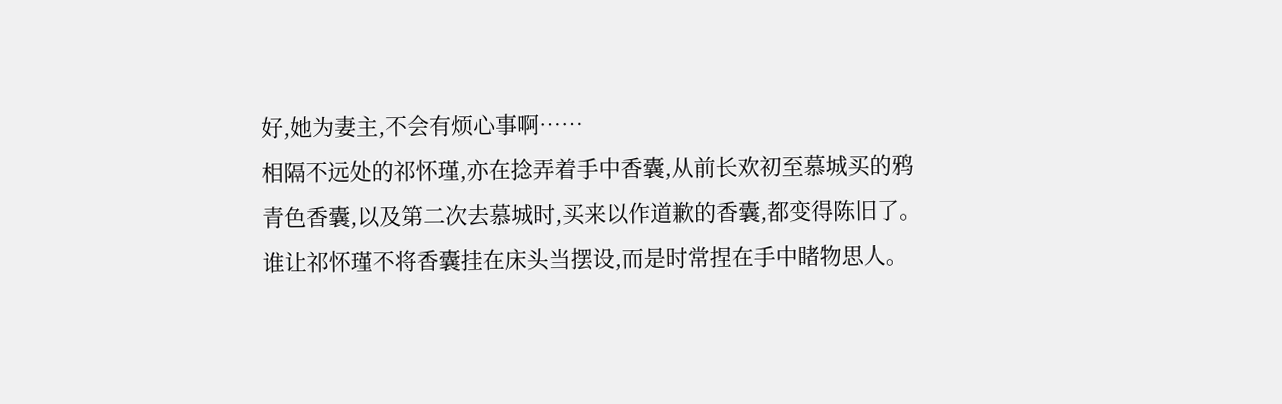好,她为妻主,不会有烦心事啊……
相隔不远处的祁怀瑾,亦在捻弄着手中香囊,从前长欢初至慕城买的鸦青色香囊,以及第二次去慕城时,买来以作道歉的香囊,都变得陈旧了。谁让祁怀瑾不将香囊挂在床头当摆设,而是时常捏在手中睹物思人。